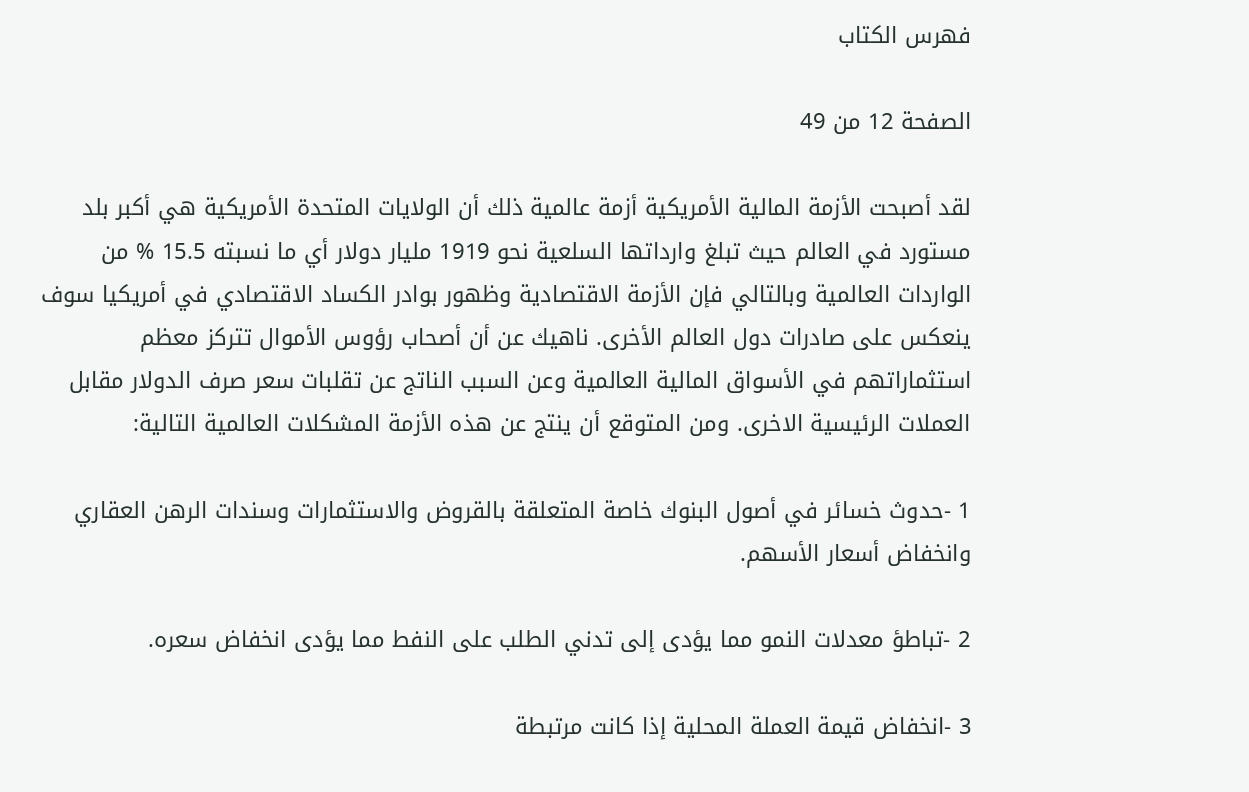فهرس الكتاب

الصفحة 12 من 49

لقد أصبحت الأزمة المالية الأمريكية أزمة عالمية ذلك أن الولايات المتحدة الأمريكية هي أكبر بلد مستورد في العالم حيث تبلغ وارداتها السلعية نحو 1919 مليار دولار أي ما نسبته 15.5 % من الواردات العالمية وبالتالي فإن الأزمة الاقتصادية وظهور بوادر الكساد الاقتصادي في أمريكيا سوف ينعكس على صادرات دول العالم الأخرى. ناهيك عن أن أصحاب رؤوس الأموال تتركز معظم استثماراتهم في الأسواق المالية العالمية وعن السبب الناتج عن تقلبات سعر صرف الدولار مقابل العملات الرئيسية الاخرى. ومن المتوقع أن ينتج عن هذه الأزمة المشكلات العالمية التالية:

1 -حدوث خسائر في أصول البنوك خاصة المتعلقة بالقروض والاستثمارات وسندات الرهن العقاري وانخفاض أسعار الأسهم.

2 -تباطؤ معدلات النمو مما يؤدى إلى تدني الطلب على النفط مما يؤدى انخفاض سعره.

3 -انخفاض قيمة العملة المحلية إذا كانت مرتبطة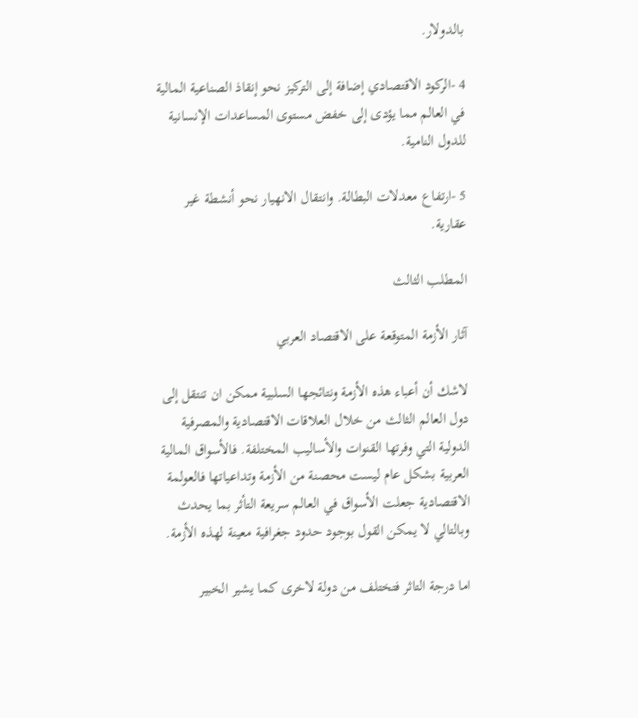بالدولار.

4 -الركود الاقتصادي إضافة إلى التركيز نحو إنقاذ الصناعية المالية في العالم مما يؤدى إلى خفض مستوى المساعدات الإنسانية للدول النامية.

5 -ارتفاع معدلات البطالة. وانتقال الانهيار نحو أنشطة غير عقارية.

المطلب الثالث

آثار الأزمة المتوقعة على الاقتصاد العربي

لاشك أن أعباء هذه الأزمة ونتائجها السلبية ممكن ان تنتقل إلى دول العالم الثالث من خلال العلاقات الاقتصادية والمصرفية الدولية التي وفرتها القنوات والأساليب المختلفة. فالأسواق المالية العربية بشكل عام ليست محصنة من الأزمة وتداعياتها فالعولمة الاقتصادية جعلت الأسواق في العالم سريعة التأثر بما يحدث وبالتالي لا يمكن القول بوجود حدود جغرافية معينة لهذه الأزمة.

اما درجة التاثر فتختلف من دولة لاخرى كما يشير الخبير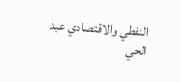النفطي والاقتصادي عبد الحي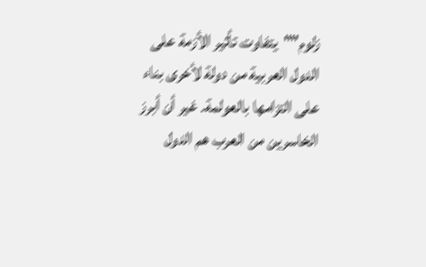زلوم""يتفاوت تأثير الأزمة على الدول العربية من دولة لأخرى بناء على التزامها بالعولمة. غير أن أبرز الخاسرين من العرب هم الدول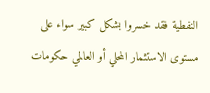النفطية فقد خسروا بشكل كبير سواء على مستوى الاستثمار المحلي أو العالمي حكومات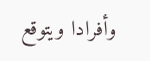وأفرادا ويتوقع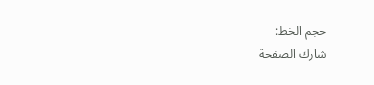حجم الخط:
شارك الصفحة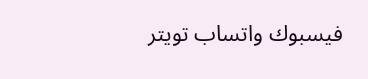فيسبوك واتساب تويتر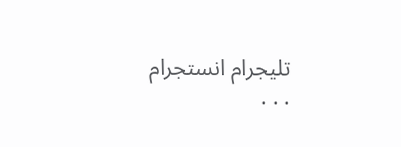تليجرام انستجرام
. . .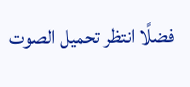فضلًا انتظر تحميل الصوت